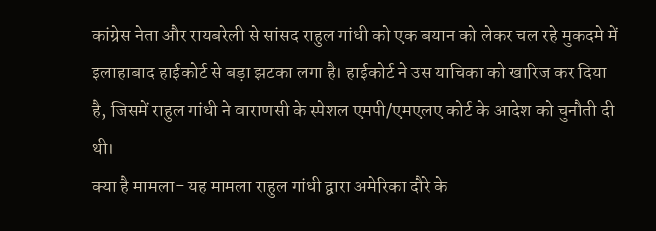कांग्रेस नेता और रायबरेली से सांसद राहुल गांधी को एक बयान को लेकर चल रहे मुकदमे में इलाहाबाद हाईकोर्ट से बड़ा झटका लगा है। हाईकोर्ट ने उस याचिका को खारिज कर दिया है, जिसमें राहुल गांधी ने वाराणसी के स्पेशल एमपी/एमएलए कोर्ट के आदेश को चुनौती दी थी।
क्या है मामला- यह मामला राहुल गांधी द्वारा अमेरिका दौरे के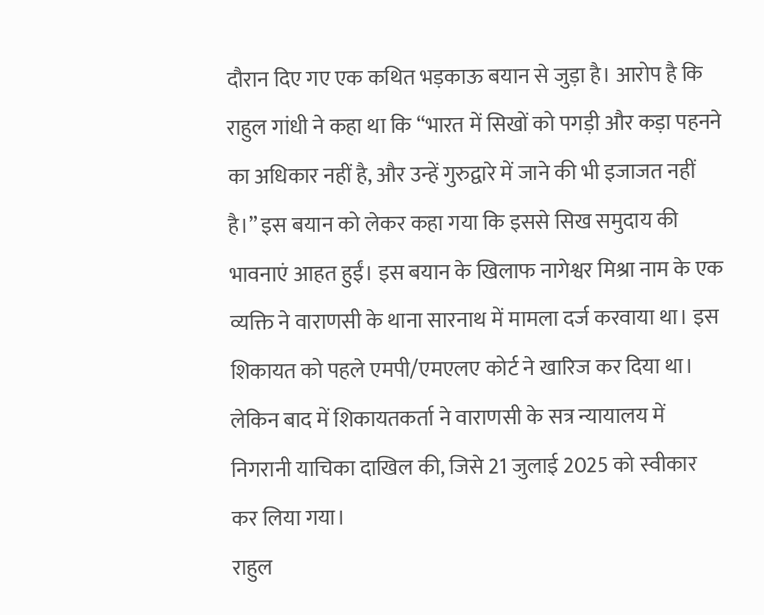दौरान दिए गए एक कथित भड़काऊ बयान से जुड़ा है। आरोप है कि राहुल गांधी ने कहा था कि “भारत में सिखों को पगड़ी और कड़ा पहनने का अधिकार नहीं है, और उन्हें गुरुद्वारे में जाने की भी इजाजत नहीं है।” इस बयान को लेकर कहा गया कि इससे सिख समुदाय की भावनाएं आहत हुईं। इस बयान के खिलाफ नागेश्वर मिश्रा नाम के एक व्यक्ति ने वाराणसी के थाना सारनाथ में मामला दर्ज करवाया था। इस शिकायत को पहले एमपी/एमएलए कोर्ट ने खारिज कर दिया था। लेकिन बाद में शिकायतकर्ता ने वाराणसी के सत्र न्यायालय में निगरानी याचिका दाखिल की, जिसे 21 जुलाई 2025 को स्वीकार कर लिया गया।
राहुल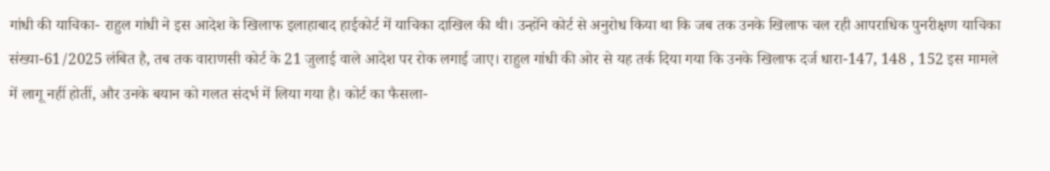गांधी की याचिका- राहुल गांधी ने इस आदेश के खिलाफ इलाहाबाद हाईकोर्ट में याचिका दाखिल की थी। उन्होंने कोर्ट से अनुरोध किया था कि जब तक उनके खिलाफ चल रही आपराधिक पुनरीक्षण याचिका संख्या-61/2025 लंबित है, तब तक वाराणसी कोर्ट के 21 जुलाई वाले आदेश पर रोक लगाई जाए। राहुल गांधी की ओर से यह तर्क दिया गया कि उनके खिलाफ दर्ज धारा-147, 148 , 152 इस मामले में लागू नहीं होतीं, और उनके बयान को गलत संदर्भ में लिया गया है। कोर्ट का फैसला-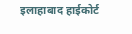इलाहाबाद हाईकोर्ट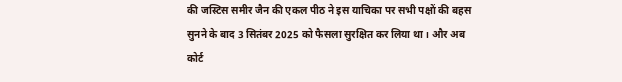की जस्टिस समीर जैन की एकल पीठ ने इस याचिका पर सभी पक्षों की बहस सुनने के बाद 3 सितंबर 2025 को फैसला सुरक्षित कर लिया था। और अब कोर्ट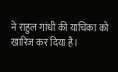ने राहुल गांधी की याचिका को खारिज कर दिया है।